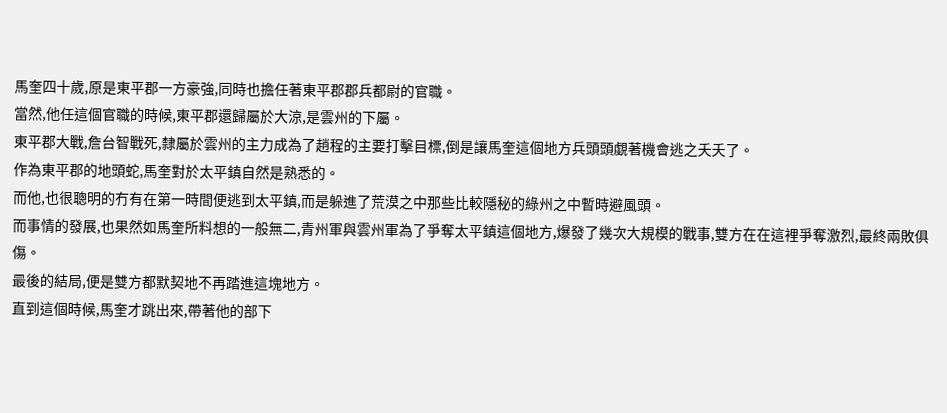馬奎四十歲,原是東平郡一方豪強,同時也擔任著東平郡郡兵都尉的官職。
當然,他任這個官職的時候,東平郡還歸屬於大涼,是雲州的下屬。
東平郡大戰,詹台智戰死,隸屬於雲州的主力成為了趙程的主要打擊目標,倒是讓馬奎這個地方兵頭頭覷著機會逃之夭夭了。
作為東平郡的地頭蛇,馬奎對於太平鎮自然是熟悉的。
而他,也很聰明的冇有在第一時間便逃到太平鎮,而是躲進了荒漠之中那些比較隱秘的綠州之中暫時避風頭。
而事情的發展,也果然如馬奎所料想的一般無二,青州軍與雲州軍為了爭奪太平鎮這個地方,爆發了幾次大規模的戰事,雙方在在這裡爭奪激烈,最終兩敗俱傷。
最後的結局,便是雙方都默契地不再踏進這塊地方。
直到這個時候,馬奎才跳出來,帶著他的部下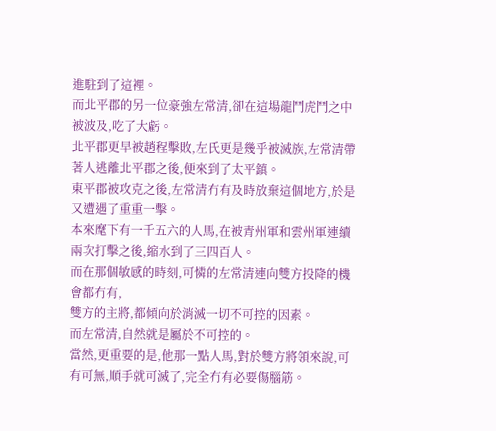進駐到了這裡。
而北平郡的另一位豪強左常清,卻在這場龍鬥虎鬥之中被波及,吃了大虧。
北平郡更早被趙程擊敗,左氏更是幾乎被滅族,左常清帶著人逃離北平郡之後,便來到了太平鎮。
東平郡被攻克之後,左常清冇有及時放棄這個地方,於是又遭遇了重重一擊。
本來麾下有一千五六的人馬,在被青州軍和雲州軍連續兩次打擊之後,縮水到了三四百人。
而在那個敏感的時刻,可憐的左常清連向雙方投降的機會都冇有,
雙方的主將,都傾向於消滅一切不可控的因素。
而左常清,自然就是屬於不可控的。
當然,更重要的是,他那一點人馬,對於雙方將領來說,可有可無,順手就可滅了,完全冇有必要傷腦筋。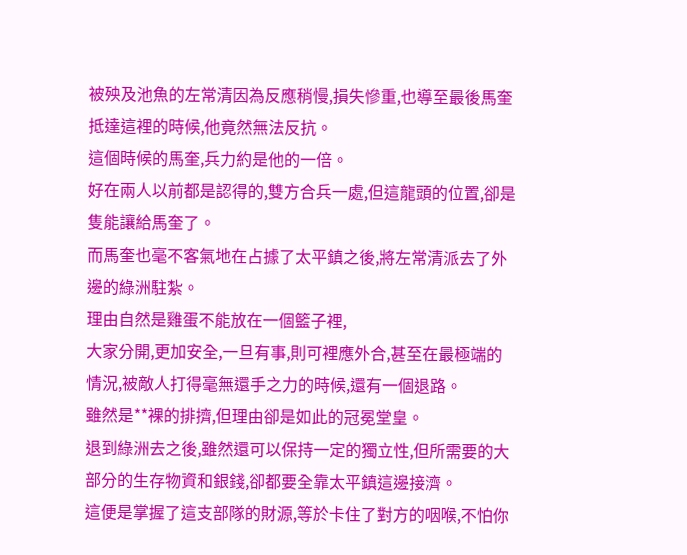被殃及池魚的左常清因為反應稍慢,損失慘重,也導至最後馬奎抵達這裡的時候,他竟然無法反抗。
這個時候的馬奎,兵力約是他的一倍。
好在兩人以前都是認得的,雙方合兵一處,但這龍頭的位置,卻是隻能讓給馬奎了。
而馬奎也毫不客氣地在占據了太平鎮之後,將左常清派去了外邊的綠洲駐紮。
理由自然是雞蛋不能放在一個籃子裡,
大家分開,更加安全,一旦有事,則可裡應外合,甚至在最極端的情況,被敵人打得毫無還手之力的時候,還有一個退路。
雖然是**裸的排擠,但理由卻是如此的冠冕堂皇。
退到綠洲去之後,雖然還可以保持一定的獨立性,但所需要的大部分的生存物資和銀錢,卻都要全靠太平鎮這邊接濟。
這便是掌握了這支部隊的財源,等於卡住了對方的咽喉,不怕你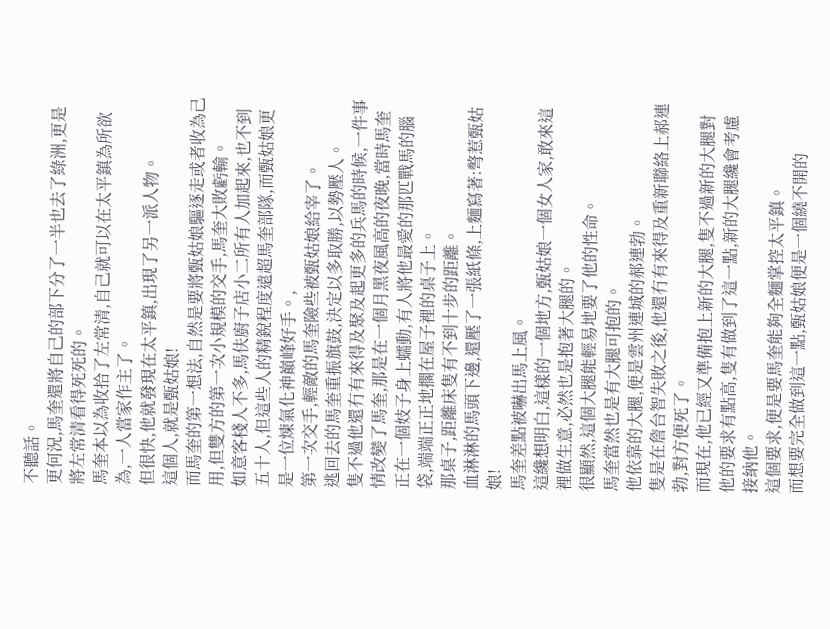不聽話。
更何況,馬奎還將自己的部下分了一半也去了綠洲,更是將左常清看得死死的。
馬奎本以為收拾了左常清,自己就可以在太平鎮為所欲為,一人當家作主了。
但很快,他就發現在太平鎮,出現了另一派人物。
這個人,就是甄姑娘!
而馬奎的第一想法,自然是要將甄姑娘驅逐走或者收為己用,但雙方的第一次小規模的交手,馬奎大敗虧輸。
如意客棧人不多,馬伕廚子店小二所有人加起來,也不到五十人,但這些人的精銳程度遠超馬奎部隊,而甄姑娘更是一位煉氣化神巔峰好手。,
第一次交手,輕敵的馬奎險些被甄姑娘給宰了。
逃回去的馬奎重振旗鼓,決定以多取勝,以勢壓人。
隻不過他還冇有來得及聚及起更多的兵馬的時候,一件事情改變了馬奎,那是在一個月黑夜風高的夜晚,當時馬奎正在一個妓子身上蠕動,有人將他最愛的那匹戰馬的腦袋,端端正正地擱在屋子裡的桌子上。
那桌子,距離床隻有不到十步的距離。
血淋淋的馬頭下邊,還壓了一張紙條,上麵寫著:彆惹甄姑娘!
馬奎差點被嚇出馬上風。
這纔想明白,這樣的一個地方,甄姑娘一個女人家,敢來這裡做生意,必然也是抱著大腿的。
很顯然,這個大腿能輕易地要了他的性命。
馬奎當然也是有大腿可抱的。
他依靠的大腿,便是雲州連城的郝連勃。
隻是在詹台智失敗之後,他還冇有來得及重新聯絡上郝連勃,對方便死了。
而現在,他已經又準備抱上新的大腿,隻不過新的大腿對他的要求有點高,隻有做到了這一點,新的大腿纔會考慮接納他。
這個要求,便是要馬奎能夠全麵掌控太平鎮。
而想要完全做到這一點,甄姑娘便是一個繞不開的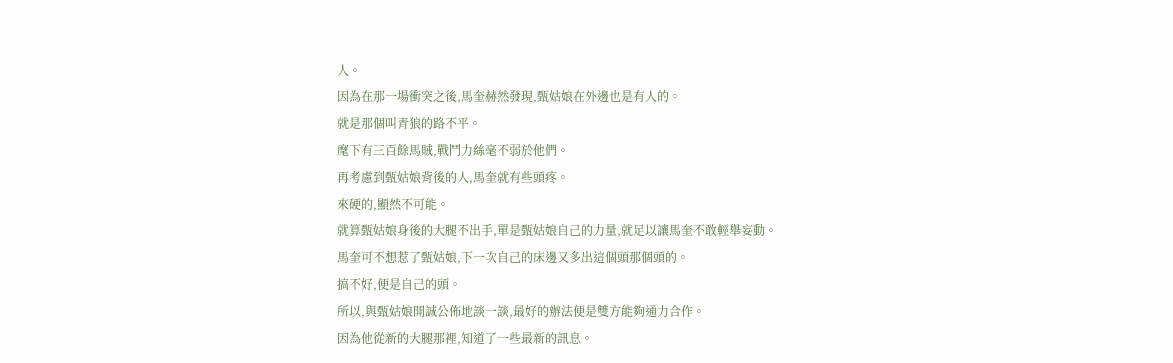人。
因為在那一場衝突之後,馬奎赫然發現,甄姑娘在外邊也是有人的。
就是那個叫青狼的路不平。
麾下有三百餘馬賊,戰鬥力絲毫不弱於他們。
再考慮到甄姑娘背後的人,馬奎就有些頭疼。
來硬的,顯然不可能。
就算甄姑娘身後的大腿不出手,單是甄姑娘自己的力量,就足以讓馬奎不敢輕舉妄動。
馬奎可不想惹了甄姑娘,下一次自己的床邊又多出這個頭那個頭的。
搞不好,便是自己的頭。
所以,與甄姑娘開誠公佈地談一談,最好的辦法便是雙方能夠通力合作。
因為他從新的大腿那裡,知道了一些最新的訊息。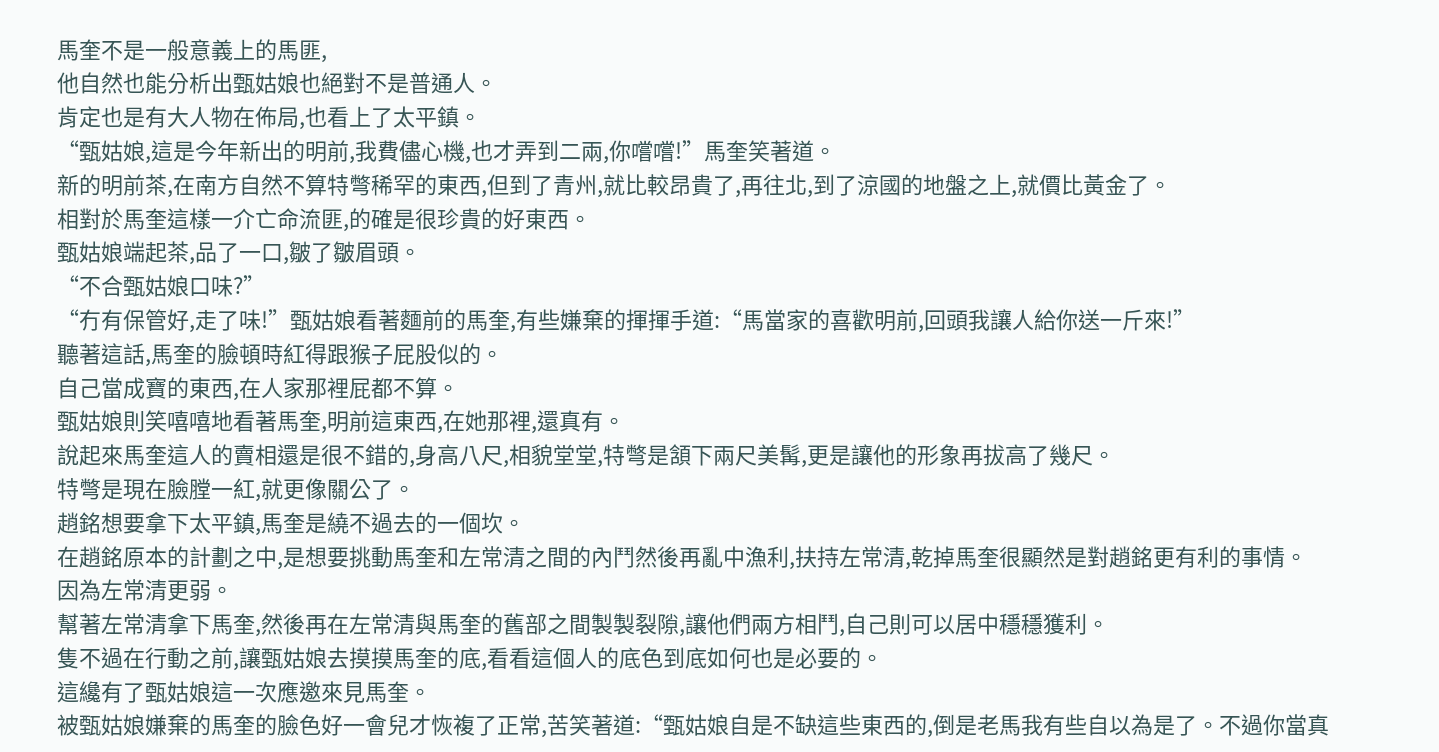馬奎不是一般意義上的馬匪,
他自然也能分析出甄姑娘也絕對不是普通人。
肯定也是有大人物在佈局,也看上了太平鎮。
“甄姑娘,這是今年新出的明前,我費儘心機,也才弄到二兩,你嚐嚐!”馬奎笑著道。
新的明前茶,在南方自然不算特彆稀罕的東西,但到了青州,就比較昂貴了,再往北,到了涼國的地盤之上,就價比黃金了。
相對於馬奎這樣一介亡命流匪,的確是很珍貴的好東西。
甄姑娘端起茶,品了一口,皺了皺眉頭。
“不合甄姑娘口味?”
“冇有保管好,走了味!”甄姑娘看著麵前的馬奎,有些嫌棄的揮揮手道:“馬當家的喜歡明前,回頭我讓人給你送一斤來!”
聽著這話,馬奎的臉頓時紅得跟猴子屁股似的。
自己當成寶的東西,在人家那裡屁都不算。
甄姑娘則笑嘻嘻地看著馬奎,明前這東西,在她那裡,還真有。
說起來馬奎這人的賣相還是很不錯的,身高八尺,相貌堂堂,特彆是頷下兩尺美髯,更是讓他的形象再拔高了幾尺。
特彆是現在臉膛一紅,就更像關公了。
趙銘想要拿下太平鎮,馬奎是繞不過去的一個坎。
在趙銘原本的計劃之中,是想要挑動馬奎和左常清之間的內鬥然後再亂中漁利,扶持左常清,乾掉馬奎很顯然是對趙銘更有利的事情。
因為左常清更弱。
幫著左常清拿下馬奎,然後再在左常清與馬奎的舊部之間製製裂隙,讓他們兩方相鬥,自己則可以居中穩穩獲利。
隻不過在行動之前,讓甄姑娘去摸摸馬奎的底,看看這個人的底色到底如何也是必要的。
這纔有了甄姑娘這一次應邀來見馬奎。
被甄姑娘嫌棄的馬奎的臉色好一會兒才恢複了正常,苦笑著道:“甄姑娘自是不缺這些東西的,倒是老馬我有些自以為是了。不過你當真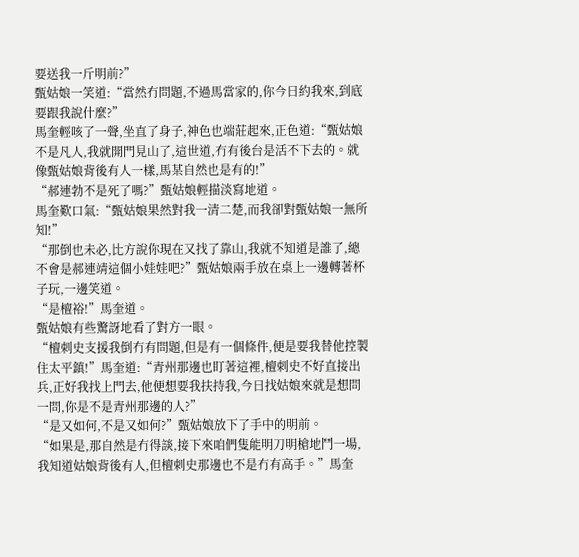要送我一斤明前?”
甄姑娘一笑道:“當然冇問題,不過馬當家的,你今日約我來,到底要跟我說什麼?”
馬奎輕咳了一聲,坐直了身子,神色也端莊起來,正色道:“甄姑娘不是凡人,我就開門見山了,這世道,冇有後台是活不下去的。就像甄姑娘背後有人一樣,馬某自然也是有的!”
“郝連勃不是死了嗎?”甄姑娘輕描淡寫地道。
馬奎歎口氣:“甄姑娘果然對我一清二楚,而我卻對甄姑娘一無所知!”
“那倒也未必,比方說你現在又找了靠山,我就不知道是誰了,總不會是郝連靖這個小娃娃吧?”甄姑娘兩手放在桌上一邊轉著杯子玩,一邊笑道。
“是檀裕!”馬奎道。
甄姑娘有些驚訝地看了對方一眼。
“檀刺史支援我倒冇有問題,但是有一個條件,便是要我替他控製住太平鎮!”馬奎道:“青州那邊也盯著這裡,檀刺史不好直接出兵,正好我找上門去,他便想要我扶持我,今日找姑娘來就是想問一問,你是不是青州那邊的人?”
“是又如何,不是又如何?”甄姑娘放下了手中的明前。
“如果是,那自然是冇得談,接下來咱們隻能明刀明槍地鬥一場,我知道姑娘背後有人,但檀刺史那邊也不是冇有高手。”馬奎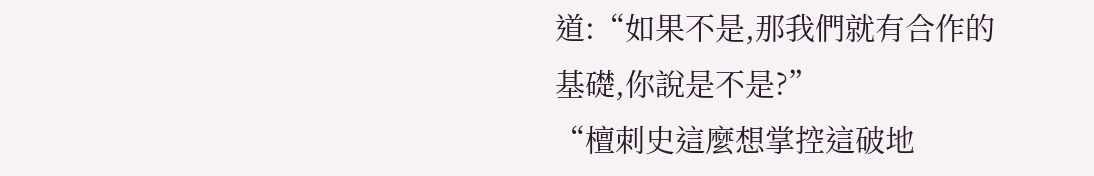道:“如果不是,那我們就有合作的基礎,你說是不是?”
“檀刺史這麼想掌控這破地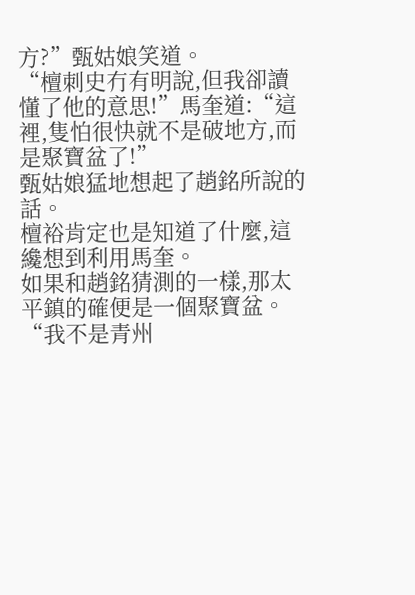方?”甄姑娘笑道。
“檀刺史冇有明說,但我卻讀懂了他的意思!”馬奎道:“這裡,隻怕很快就不是破地方,而是聚寶盆了!”
甄姑娘猛地想起了趙銘所說的話。
檀裕肯定也是知道了什麼,這纔想到利用馬奎。
如果和趙銘猜測的一樣,那太平鎮的確便是一個聚寶盆。
“我不是青州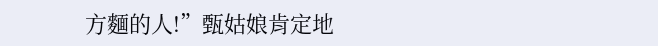方麵的人!”甄姑娘肯定地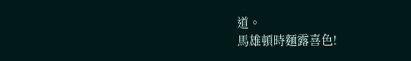道。
馬雄頓時麵露喜色!